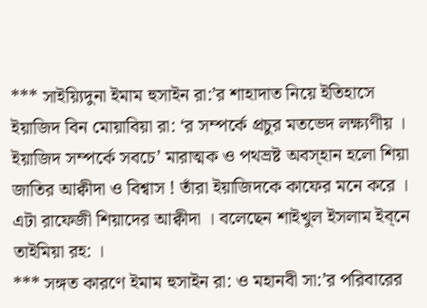*** সাইয়্যিদুনা ইমাম হুসাইন রা:’র শাহাদাত নিয়ে ইতিহাসে ইয়াজিদ বিন মোয়াবিয়া রা: ‘র সম্পর্কে প্রচুর মতভেদ লক্ষ্যণীয় । ইয়াজিদ সম্পর্কে সবচে’ মারাত্মক ও পথভ্রষ্ট অবস্হান হলো শিয়া জাতির আক্বীদা ও বিশ্বাস ! তাঁরা ইয়াজিদকে কাফের মনে করে । এটা রাফেজী শিয়াদের আক্বীদা । বলেছেন শাইখুল ইসলাম ইব্নে তাইমিয়া রহ: ।
*** সঙ্গত কারণে ইমাম হুসাইন রা: ও মহানবী সা:’র পরিবারের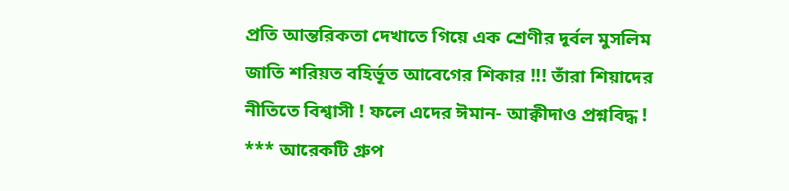প্রতি আন্তরিকতা দেখাতে গিয়ে এক শ্রেণীর দূর্বল মুসলিম জাতি শরিয়ত বহির্ভূত আবেগের শিকার !!! তাঁরা শিয়াদের নীতিতে বিশ্বাসী ! ফলে এদের ঈমান- আক্বীদাও প্রশ্নবিদ্ধ !
*** আরেকটি গ্রুপ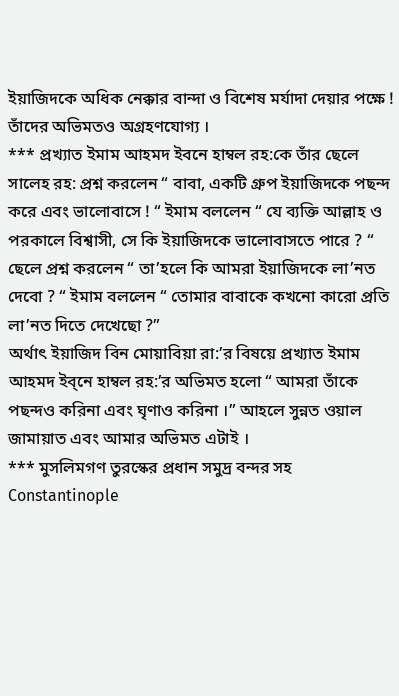ইয়াজিদকে অধিক নেক্কার বান্দা ও বিশেষ মর্যাদা দেয়ার পক্ষে ! তাঁদের অভিমতও অগ্রহণযোগ্য ।
*** প্রখ্যাত ইমাম আহমদ ইবনে হাম্বল রহ:কে তাঁর ছেলে সালেহ রহ: প্রশ্ন করলেন “ বাবা, একটি গ্রুপ ইয়াজিদকে পছন্দ করে এবং ভালোবাসে ! “ ইমাম বললেন “ যে ব্যক্তি আল্লাহ ও পরকালে বিশ্বাসী, সে কি ইয়াজিদকে ভালোবাসতে পারে ? “ ছেলে প্রশ্ন করলেন “ তা’হলে কি আমরা ইয়াজিদকে লা’নত দেবো ? “ ইমাম বললেন “ তোমার বাবাকে কখনো কারো প্রতি লা’নত দিতে দেখেছো ?”
অর্থাৎ ইয়াজিদ বিন মোয়াবিয়া রা:’র বিষয়ে প্রখ্যাত ইমাম আহমদ ইব্নে হাম্বল রহ:’র অভিমত হলো “ আমরা তাঁকে পছন্দও করিনা এবং ঘৃণাও করিনা ।” আহলে সুন্নত ওয়াল জামায়াত এবং আমার অভিমত এটাই ।
*** মুসলিমগণ তুরস্কের প্রধান সমুদ্র বন্দর সহ Constantinople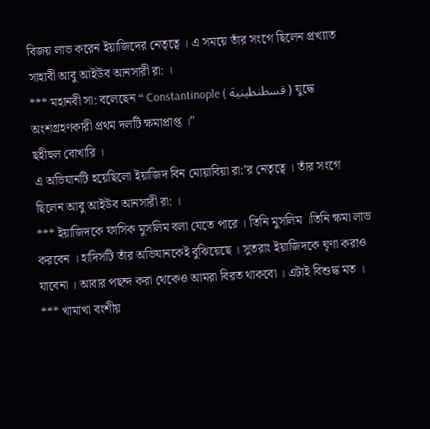বিজয় লাভ করেন ইয়াজিদের নেতৃত্বে । এ সময়ে তাঁর সংগে ছিলেন প্রখ্যাত সাহাবী আবু আইউব আনসারী রা: ।
*** মহানবী সা: বলেছেন “ Constantinople ( قسطنطينية ) যুদ্ধে অংশগ্রহণকারী প্রথম দলটি ক্ষমাপ্রাপ্ত ।”
ছহীহুল বোখারি ।
এ অভিযানটি হয়েছিলো ইয়াজিদ বিন মোয়াবিয়া রা:’র নেতৃত্বে । তাঁর সংগে ছিলেন আবু আইউব আনসারী রা: ।
*** ইয়াজিদকে ফাসিক মুসলিম বলা যেতে পারে । তিনি মুসলিম ।তিনি ক্ষমা লাভ করবেন । হাদিসটি তাঁর অভিযানকেই বুঝিয়েছে । সুতরাং ইয়াজিদকে ঘৃণা করাও যাবেনা । আবার পছন্দ করা থেকেও আমরা বিরত থাকবো । এটাই বিশুদ্ধ মত ।
*** খামাখা বংশীয়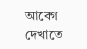আবেগ দেখাতে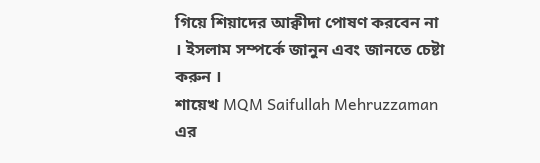গিয়ে শিয়াদের আক্বীদা পোষণ করবেন না । ইসলাম সম্পর্কে জানুন এবং জানতে চেষ্টা করুন ।
শায়েখ MQM Saifullah Mehruzzaman এর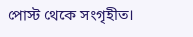পোস্ট থেকে সংগৃহীত।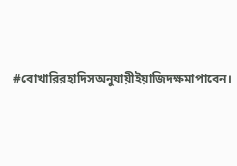#বোখারিরহাদিসঅনুযায়ীইয়াজিদক্ষমাপাবেন।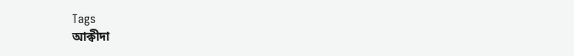Tags
আক্বীদা